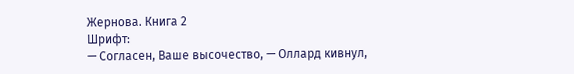Жернова. Книга 2
Шрифт:
— Согласен, Ваше высочество, — Оллард кивнул,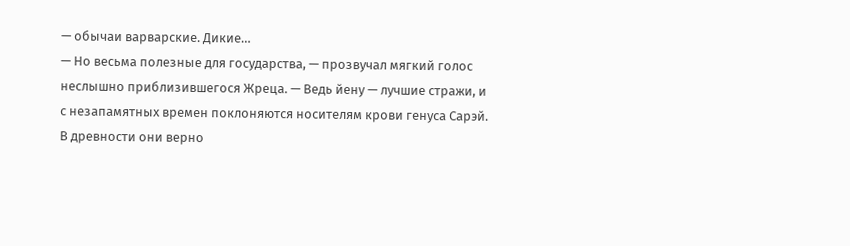— обычаи варварские. Дикие…
— Но весьма полезные для государства, — прозвучал мягкий голос неслышно приблизившегося Жреца. — Ведь йену — лучшие стражи, и с незапамятных времен поклоняются носителям крови генуса Сарэй. В древности они верно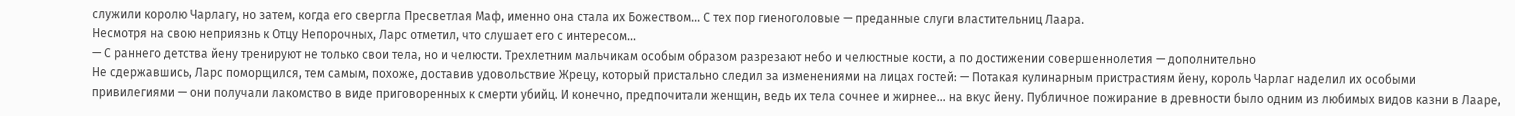служили королю Чарлагу, но затем, когда его свергла Пресветлая Маф, именно она стала их Божеством… С тех пор гиеноголовые — преданные слуги властительниц Лаара.
Несмотря на свою неприязнь к Отцу Непорочных, Ларс отметил, что слушает его с интересом…
— С раннего детства йену тренируют не только свои тела, но и челюсти. Трехлетним мальчикам особым образом разрезают небо и челюстные кости, а по достижении совершеннолетия — дополнительно
Не сдержавшись, Ларс поморщился, тем самым, похоже, доставив удовольствие Жрецу, который пристально следил за изменениями на лицах гостей: — Потакая кулинарным пристрастиям йену, король Чарлаг наделил их особыми привилегиями — они получали лакомство в виде приговоренных к смерти убийц. И конечно, предпочитали женщин, ведь их тела сочнее и жирнее… на вкус йену. Публичное пожирание в древности было одним из любимых видов казни в Лааре,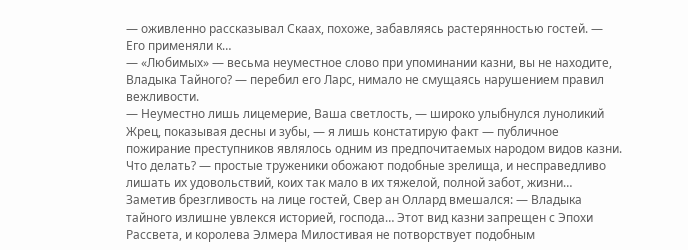— оживленно рассказывал Скаах, похоже, забавляясь растерянностью гостей. — Его применяли к…
— «Любимых» — весьма неуместное слово при упоминании казни, вы не находите, Владыка Тайного? — перебил его Ларс, нимало не смущаясь нарушением правил вежливости.
— Неуместно лишь лицемерие, Ваша светлость, — широко улыбнулся луноликий Жрец, показывая десны и зубы, — я лишь констатирую факт — публичное пожирание преступников являлось одним из предпочитаемых народом видов казни. Что делать? — простые труженики обожают подобные зрелища, и несправедливо лишать их удовольствий, коих так мало в их тяжелой, полной забот, жизни…
Заметив брезгливость на лице гостей, Свер ан Оллард вмешался: — Владыка тайного излишне увлекся историей, господа… Этот вид казни запрещен с Эпохи Рассвета, и королева Элмера Милостивая не потворствует подобным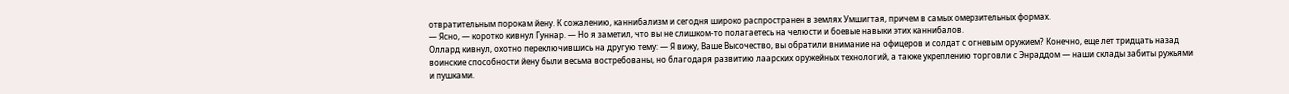отвратительным порокам йену. К сожалению, каннибализм и сегодня широко распространен в землях Умшигтая, причем в самых омерзительных формах.
— Ясно, — коротко кивнул Гуннар. — Но я заметил, что вы не слишком-то полагаетесь на челюсти и боевые навыки этих каннибалов.
Оллард кивнул, охотно переключившись на другую тему: — Я вижу, Ваше Высочество, вы обратили внимание на офицеров и солдат с огневым оружием? Конечно, еще лет тридцать назад воинские способности йену были весьма востребованы, но благодаря развитию лаарских оружейных технологий, а также укреплению торговли с Энраддом — наши склады забиты ружьями и пушками.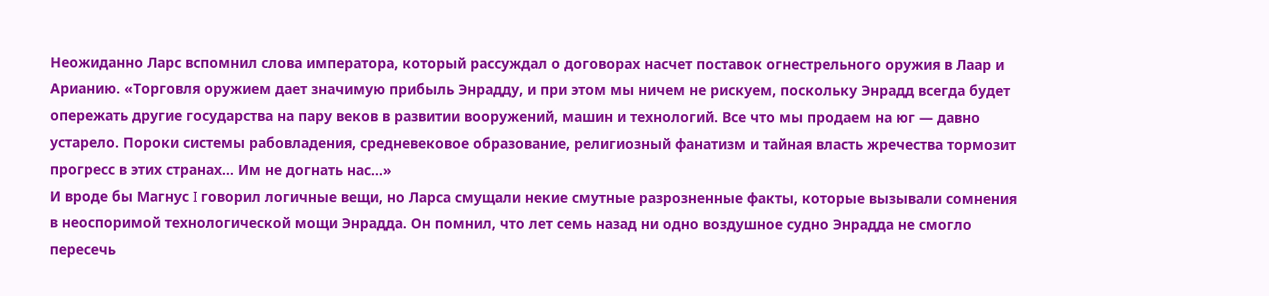Неожиданно Ларс вспомнил слова императора, который рассуждал о договорах насчет поставок огнестрельного оружия в Лаар и Арианию. «Торговля оружием дает значимую прибыль Энрадду, и при этом мы ничем не рискуем, поскольку Энрадд всегда будет опережать другие государства на пару веков в развитии вооружений, машин и технологий. Все что мы продаем на юг — давно устарело. Пороки системы рабовладения, средневековое образование, религиозный фанатизм и тайная власть жречества тормозит прогресс в этих странах… Им не догнать нас…»
И вроде бы Магнус I говорил логичные вещи, но Ларса смущали некие смутные разрозненные факты, которые вызывали сомнения в неоспоримой технологической мощи Энрадда. Он помнил, что лет семь назад ни одно воздушное судно Энрадда не смогло пересечь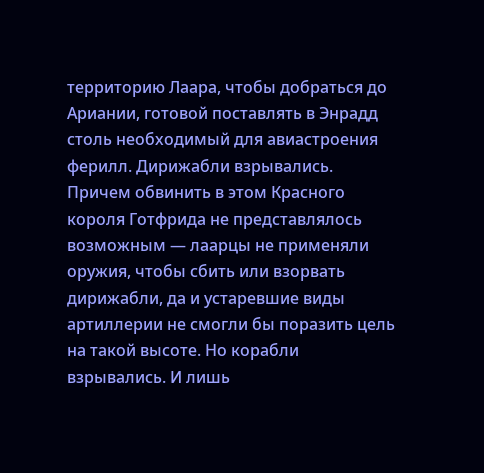территорию Лаара, чтобы добраться до Ариании, готовой поставлять в Энрадд столь необходимый для авиастроения ферилл. Дирижабли взрывались. Причем обвинить в этом Красного короля Готфрида не представлялось возможным — лаарцы не применяли оружия, чтобы сбить или взорвать дирижабли, да и устаревшие виды артиллерии не смогли бы поразить цель на такой высоте. Но корабли взрывались. И лишь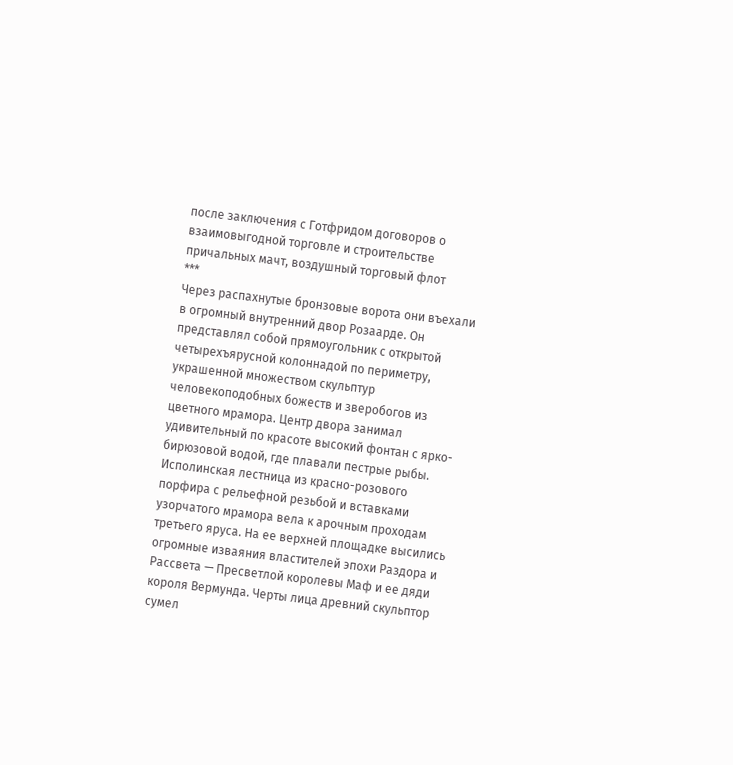после заключения с Готфридом договоров о взаимовыгодной торговле и строительстве причальных мачт, воздушный торговый флот
***
Через распахнутые бронзовые ворота они въехали в огромный внутренний двор Розаарде. Он представлял собой прямоугольник с открытой четырехъярусной колоннадой по периметру, украшенной множеством скульптур человекоподобных божеств и зверобогов из цветного мрамора. Центр двора занимал удивительный по красоте высокий фонтан с ярко-бирюзовой водой, где плавали пестрые рыбы. Исполинская лестница из красно-розового порфира с рельефной резьбой и вставками узорчатого мрамора вела к арочным проходам третьего яруса. На ее верхней площадке высились огромные изваяния властителей эпохи Раздора и Рассвета — Пресветлой королевы Маф и ее дяди короля Вермунда. Черты лица древний скульптор сумел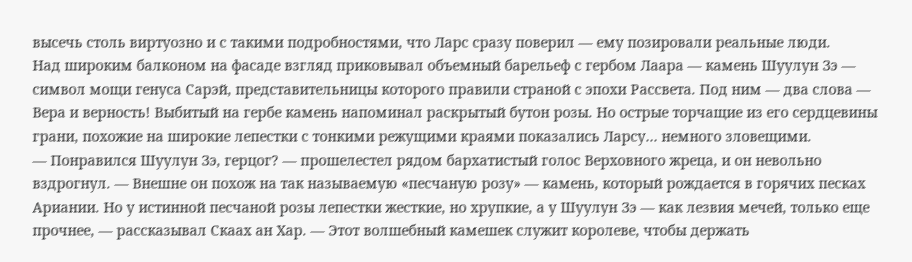высечь столь виртуозно и с такими подробностями, что Ларс сразу поверил — ему позировали реальные люди.
Над широким балконом на фасаде взгляд приковывал объемный барельеф с гербом Лаара — камень Шуулун Зэ — символ мощи генуса Сарэй, представительницы которого правили страной с эпохи Рассвета. Под ним — два слова — Вера и верность! Выбитый на гербе камень напоминал раскрытый бутон розы. Но острые торчащие из его сердцевины грани, похожие на широкие лепестки с тонкими режущими краями показались Ларсу… немного зловещими.
— Понравился Шуулун Зэ, герцог? — прошелестел рядом бархатистый голос Верховного жреца, и он невольно вздрогнул. — Внешне он похож на так называемую «песчаную розу» — камень, который рождается в горячих песках Ариании. Но у истинной песчаной розы лепестки жесткие, но хрупкие, а у Шуулун Зэ — как лезвия мечей, только еще прочнее, — рассказывал Скаах ан Хар. — Этот волшебный камешек служит королеве, чтобы держать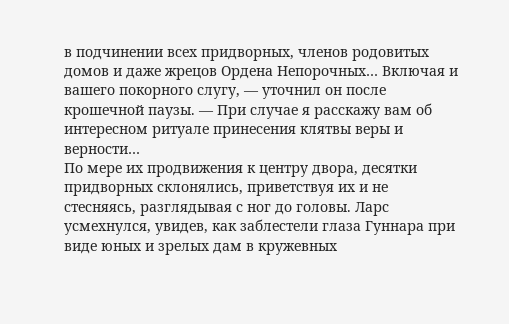в подчинении всех придворных, членов родовитых домов и даже жрецов Ордена Непорочных… Включая и вашего покорного слугу, — уточнил он после крошечной паузы. — При случае я расскажу вам об интересном ритуале принесения клятвы веры и верности…
По мере их продвижения к центру двора, десятки придворных склонялись, приветствуя их и не стесняясь, разглядывая с ног до головы. Ларс усмехнулся, увидев, как заблестели глаза Гуннара при виде юных и зрелых дам в кружевных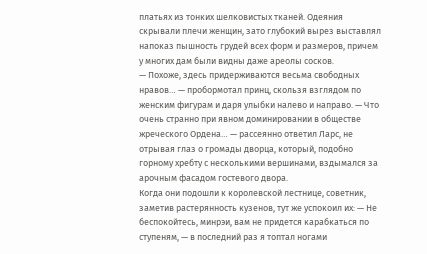платьях из тонких шелковистых тканей. Одеяния скрывали плечи женщин, зато глубокий вырез выставлял напоказ пышность грудей всех форм и размеров, причем у многих дам были видны даже ареолы сосков.
— Похоже, здесь придерживаются весьма свободных нравов… — пробормотал принц, скользя взглядом по женским фигурам и даря улыбки налево и направо. — Что очень странно при явном доминировании в обществе жреческого Ордена… — рассеянно ответил Ларс, не отрывая глаз о громады дворца, который, подобно горному хребту с несколькими вершинами, вздымался за арочным фасадом гостевого двора.
Когда они подошли к королевской лестнице, советник, заметив растерянность кузенов, тут же успокоил их: — Не беспокойтесь, минрэи, вам не придется карабкаться по ступеням, — в последний раз я топтал ногами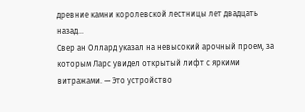древние камни королевской лестницы лет двадцать назад…
Свер ан Оллард указал на невысокий арочный проем, за которым Ларс увидел открытый лифт с яркими витражами. — Это устройство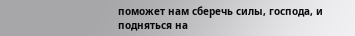поможет нам сберечь силы, господа, и подняться на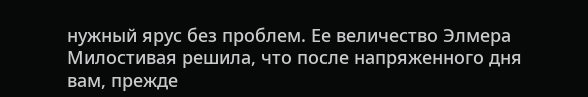нужный ярус без проблем. Ее величество Элмера Милостивая решила, что после напряженного дня вам, прежде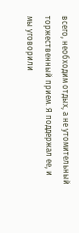всего, необходим отдых, а не утомительный торжественный прием. Я поддержал ее, и мы уговорили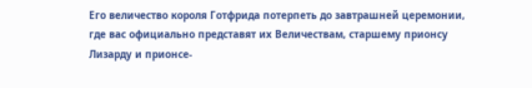Его величество короля Готфрида потерпеть до завтрашней церемонии, где вас официально представят их Величествам, старшему прионсу Лизарду и прионсе-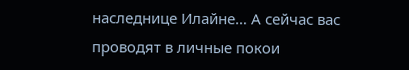наследнице Илайне… А сейчас вас проводят в личные покои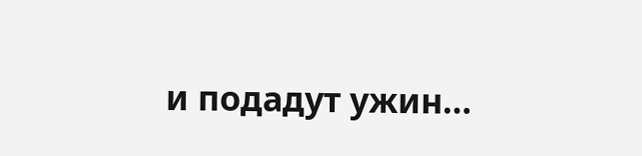и подадут ужин…